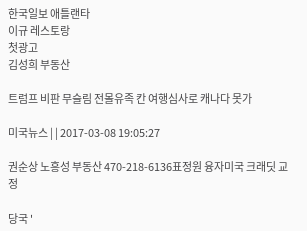한국일보 애틀랜타
이규 레스토랑
첫광고
김성희 부동산

트럼프 비판 무슬림 전몰유족 칸 여행심사로 캐나다 못가

미국뉴스 | | 2017-03-08 19:05:27

권순상 노흥성 부동산 470-218-6136표정원 융자미국 크래딧 교정

당국 '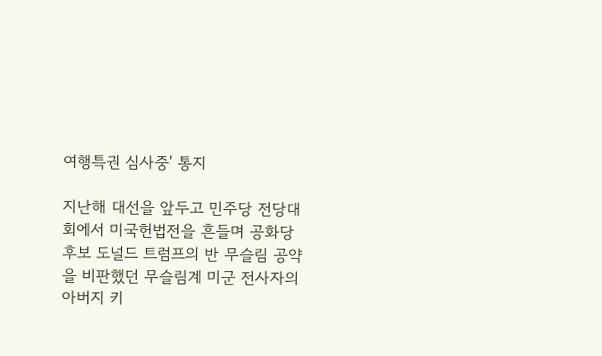여행특권 심사중' 통지

지난해 대선을 앞두고 민주당 전당대회에서 미국헌법전을 흔들며 공화당 후보 도널드 트럼프의 반 무슬림 공약을 비판했던 무슬림계 미군 전사자의 아버지 키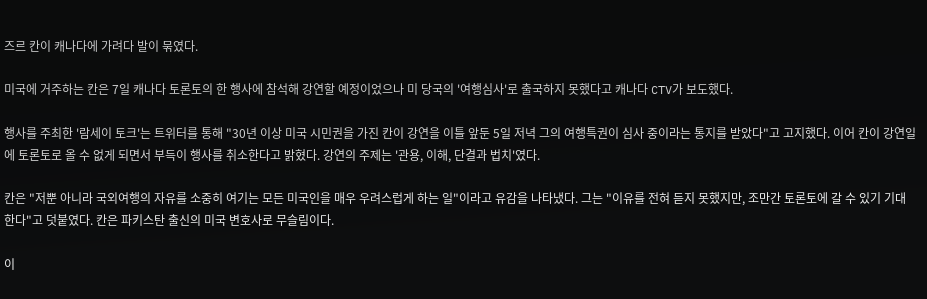즈르 칸이 캐나다에 가려다 발이 묶였다.

미국에 거주하는 칸은 7일 캐나다 토론토의 한 행사에 참석해 강연할 예정이었으나 미 당국의 '여행심사'로 출국하지 못했다고 캐나다 CTV가 보도했다.

행사를 주최한 '람세이 토크'는 트위터를 통해 "30년 이상 미국 시민권을 가진 칸이 강연을 이틀 앞둔 5일 저녁 그의 여행특권이 심사 중이라는 통지를 받았다"고 고지했다. 이어 칸이 강연일에 토론토로 올 수 없게 되면서 부득이 행사를 취소한다고 밝혔다. 강연의 주제는 '관용, 이해, 단결과 법치'였다.

칸은 "저뿐 아니라 국외여행의 자유를 소중히 여기는 모든 미국인을 매우 우려스럽게 하는 일"이라고 유감을 나타냈다. 그는 "이유를 전혀 듣지 못했지만, 조만간 토론토에 갈 수 있기 기대한다"고 덧붙였다. 칸은 파키스탄 출신의 미국 변호사로 무슬림이다.

이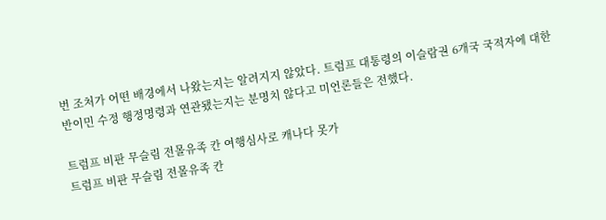번 조처가 어떤 배경에서 나왔는지는 알려지지 않았다. 트럼프 대통령의 이슬람권 6개국 국적자에 대한 반이민 수정 행정명령과 연관됐는지는 분명치 않다고 미언론들은 전했다.

트럼프 비판 무슬림 전몰유족 칸 여행심사로 캐나다 못가
트럼프 비판 무슬림 전몰유족 칸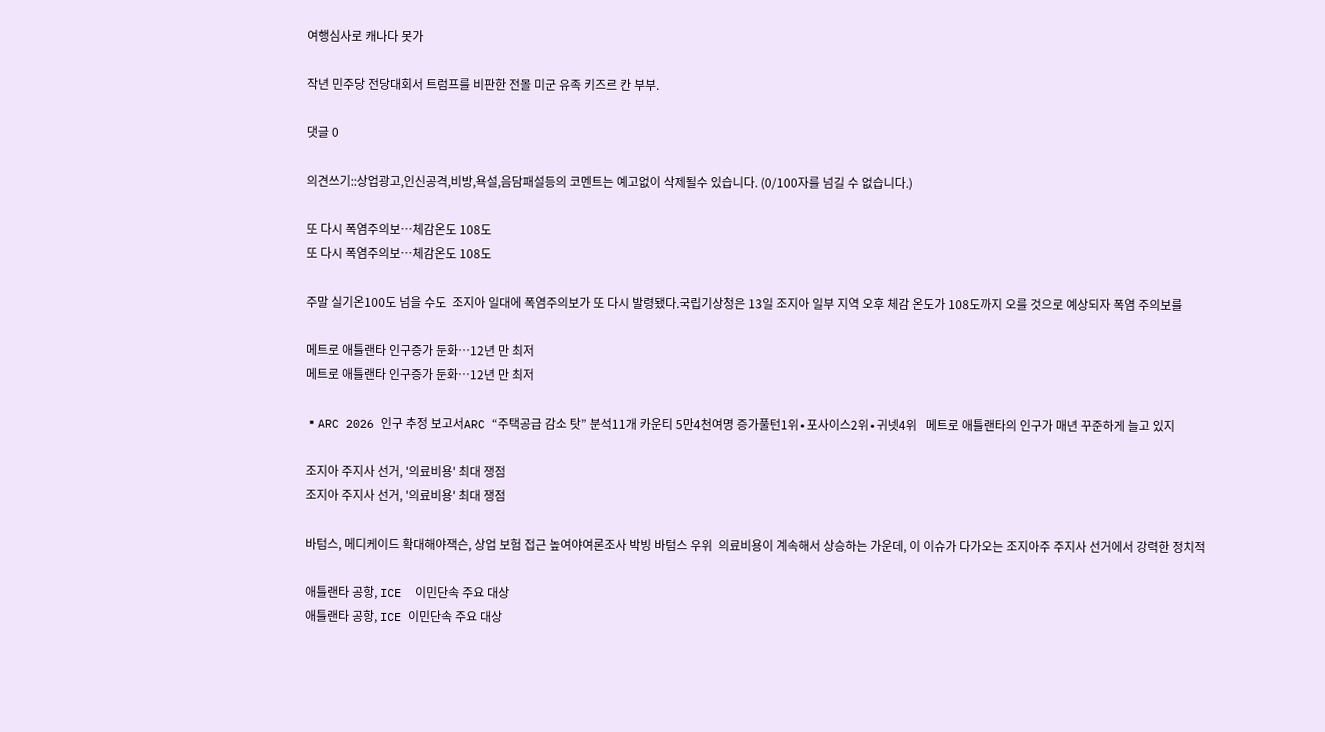여행심사로 캐나다 못가

작년 민주당 전당대회서 트럼프를 비판한 전몰 미군 유족 키즈르 칸 부부.

댓글 0

의견쓰기::상업광고,인신공격,비방,욕설,음담패설등의 코멘트는 예고없이 삭제될수 있습니다. (0/100자를 넘길 수 없습니다.)

또 다시 폭염주의보…체감온도 108도
또 다시 폭염주의보…체감온도 108도

주말 실기온100도 넘을 수도  조지아 일대에 폭염주의보가 또 다시 발령됐다.국립기상청은 13일 조지아 일부 지역 오후 체감 온도가 108도까지 오를 것으로 예상되자 폭염 주의보를

메트로 애틀랜타 인구증가 둔화…12년 만 최저
메트로 애틀랜타 인구증가 둔화…12년 만 최저

▪ARC 2026 인구 추정 보고서ARC “주택공급 감소 탓” 분석11개 카운티 5만4천여명 증가풀턴1위∙포사이스2위∙귀넷4위   메트로 애틀랜타의 인구가 매년 꾸준하게 늘고 있지

조지아 주지사 선거, '의료비용' 최대 쟁점
조지아 주지사 선거, '의료비용' 최대 쟁점

바텀스, 메디케이드 확대해야잭슨, 상업 보험 접근 높여야여론조사 박빙 바텀스 우위  의료비용이 계속해서 상승하는 가운데, 이 이슈가 다가오는 조지아주 주지사 선거에서 강력한 정치적

애틀랜타 공항, ICE  이민단속 주요 대상
애틀랜타 공항, ICE 이민단속 주요 대상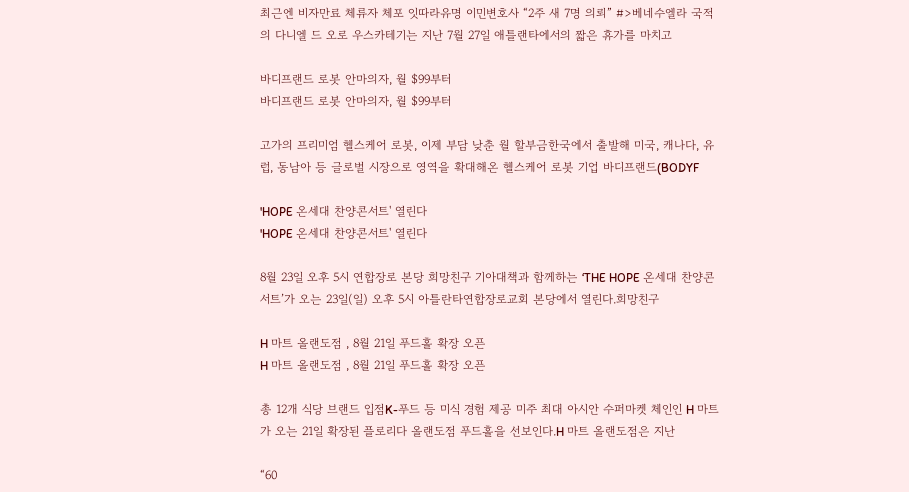최근엔 비자만료 체류자 체포 잇따라유명 이민변호사 “2주 새 7명 의뢰” #>베네수엘라 국적의 다니엘 드 오로 우스카테기는 지난 7월 27일 애틀랜타에서의 짧은 휴가를 마치고

바디프랜드 로봇 안마의자, 월 $99부터
바디프랜드 로봇 안마의자, 월 $99부터

고가의 프리미엄 헬스케어 로봇, 이제 부담 낮춘 월 할부금한국에서 출발해 미국, 캐나다, 유럽, 동남아 등 글로벌 시장으로 영역을 확대해온 헬스케어 로봇 기업 바디프랜드(BODYF

'HOPE 온세대 찬양콘서트' 열린다
'HOPE 온세대 찬양콘서트' 열린다

8월 23일 오후 5시 연합장로 본당 희망친구 기아대책과 함께하는 ‘THE HOPE 온세대 찬양콘서트’가 오는 23일(일) 오후 5시 아틀란타연합장로교회 본당에서 열린다.희망친구

H 마트 올랜도점 , 8월 21일 푸드홀 확장 오픈
H 마트 올랜도점 , 8월 21일 푸드홀 확장 오픈

총 12개 식당 브랜드 입점K-푸드 등 미식 경험 제공 미주 최대 아시안 수퍼마켓 체인인 H 마트가 오는 21일 확장된 플로리다 올랜도점 푸드홀을 선보인다.H 마트 올랜도점은 지난

“60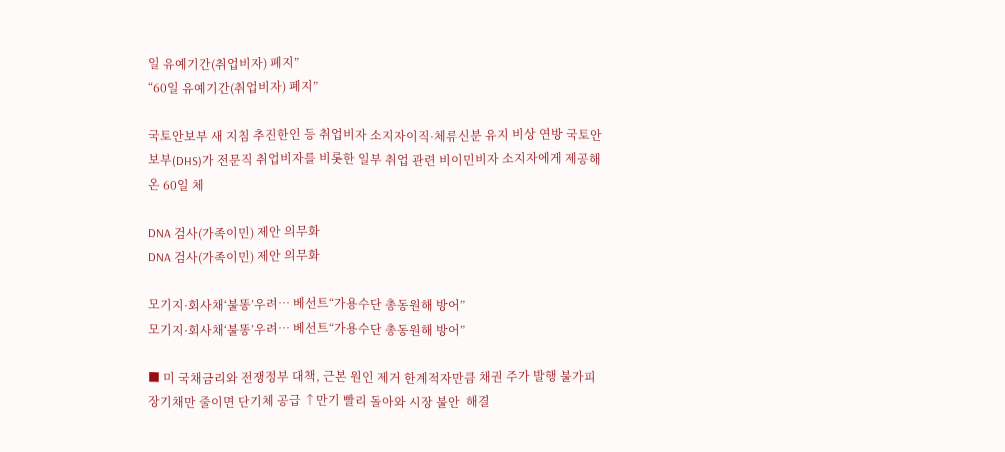일 유예기간(취업비자) 폐지”
“60일 유예기간(취업비자) 폐지”

국토안보부 새 지침 추진한인 등 취업비자 소지자이직·체류신분 유지 비상 연방 국토안보부(DHS)가 전문직 취업비자를 비롯한 일부 취업 관련 비이민비자 소지자에게 제공해온 60일 체

DNA 검사(가족이민) 제안 의무화
DNA 검사(가족이민) 제안 의무화

모기지·회사채‘불똥’우려… 베선트“가용수단 총동원해 방어”
모기지·회사채‘불똥’우려… 베선트“가용수단 총동원해 방어”

■ 미 국채금리와 전쟁정부 대책, 근본 원인 제거 한계적자만큼 채권 주가 발행 불가피장기채만 줄이면 단기체 공급 ↑만기 빨리 돌아와 시장 불안  해결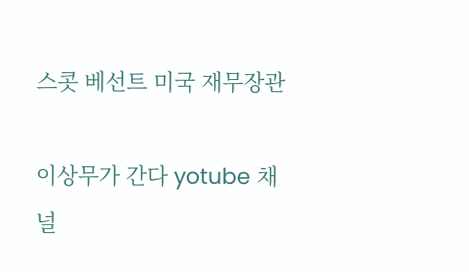스콧 베선트 미국 재무장관

이상무가 간다 yotube 채널